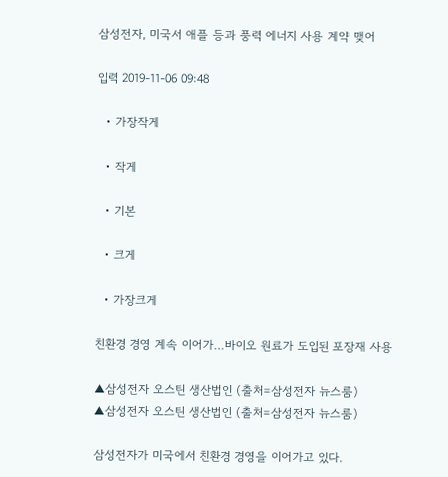삼성전자, 미국서 애플 등과 풍력 에너지 사용 계약 맺어

입력 2019-11-06 09:48

  • 가장작게

  • 작게

  • 기본

  • 크게

  • 가장크게

친환경 경영 계속 이어가…바이오 원료가 도입된 포장재 사용

▲삼성전자 오스틴 생산법인 (출처=삼성전자 뉴스룸)
▲삼성전자 오스틴 생산법인 (출처=삼성전자 뉴스룸)

삼성전자가 미국에서 친환경 경영을 이어가고 있다.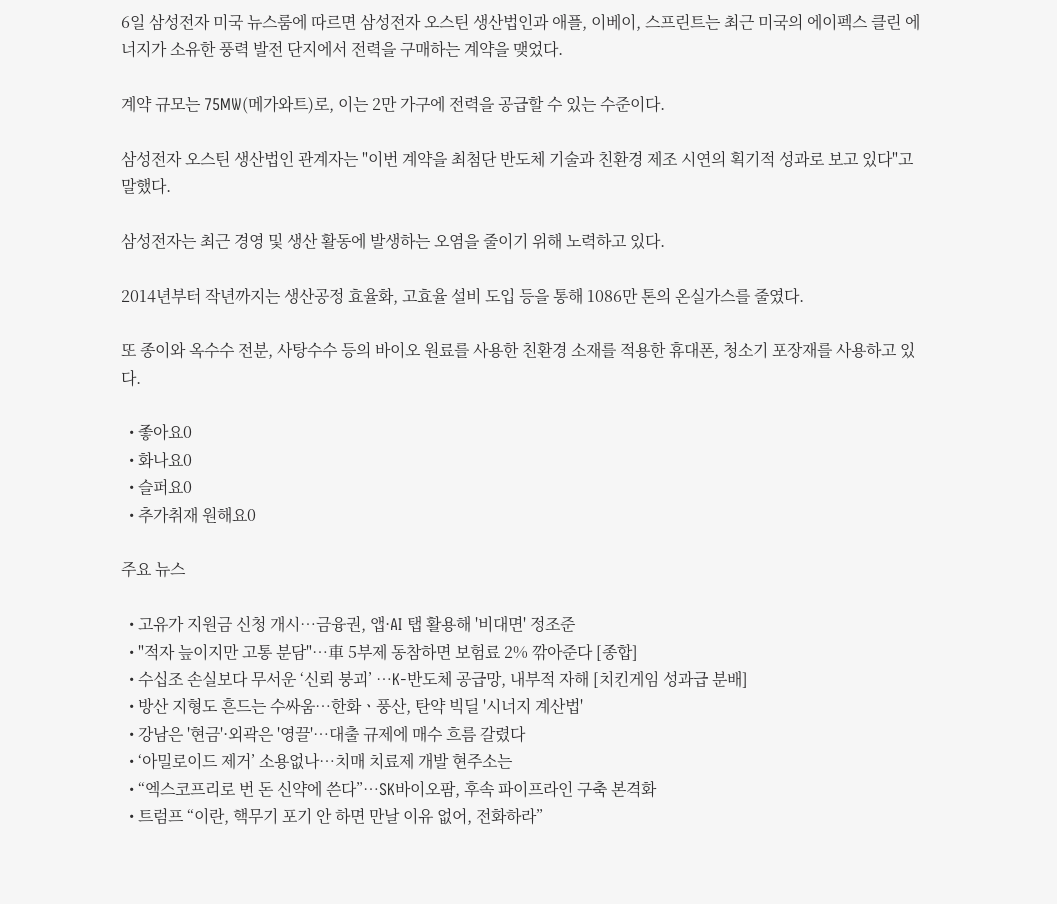6일 삼성전자 미국 뉴스룸에 따르면 삼성전자 오스틴 생산법인과 애플, 이베이, 스프린트는 최근 미국의 에이펙스 클린 에너지가 소유한 풍력 발전 단지에서 전력을 구매하는 계약을 맺었다.

계약 규모는 75MW(메가와트)로, 이는 2만 가구에 전력을 공급할 수 있는 수준이다.

삼성전자 오스틴 생산법인 관계자는 "이번 계약을 최첨단 반도체 기술과 친환경 제조 시연의 획기적 성과로 보고 있다"고 말했다.

삼성전자는 최근 경영 및 생산 활동에 발생하는 오염을 줄이기 위해 노력하고 있다.

2014년부터 작년까지는 생산공정 효율화, 고효율 설비 도입 등을 통해 1086만 톤의 온실가스를 줄였다.

또 종이와 옥수수 전분, 사탕수수 등의 바이오 원료를 사용한 친환경 소재를 적용한 휴대폰, 청소기 포장재를 사용하고 있다.

  • 좋아요0
  • 화나요0
  • 슬퍼요0
  • 추가취재 원해요0

주요 뉴스

  • 고유가 지원금 신청 개시⋯금융권, 앱·AI 탭 활용해 '비대면' 정조준
  • "적자 늪이지만 고통 분담"⋯車 5부제 동참하면 보험료 2% 깎아준다 [종합]
  • 수십조 손실보다 무서운 ‘신뢰 붕괴’ ⋯K-반도체 공급망, 내부적 자해 [치킨게임 성과급 분배]
  • 방산 지형도 흔드는 수싸움⋯한화ㆍ풍산, 탄약 빅딜 '시너지 계산법'
  • 강남은 '현금'·외곽은 '영끌'…대출 규제에 매수 흐름 갈렸다
  • ‘아밀로이드 제거’ 소용없나…치매 치료제 개발 현주소는
  • “엑스코프리로 번 돈 신약에 쓴다”…SK바이오팜, 후속 파이프라인 구축 본격화
  • 트럼프 “이란, 핵무기 포기 안 하면 만날 이유 없어, 전화하라”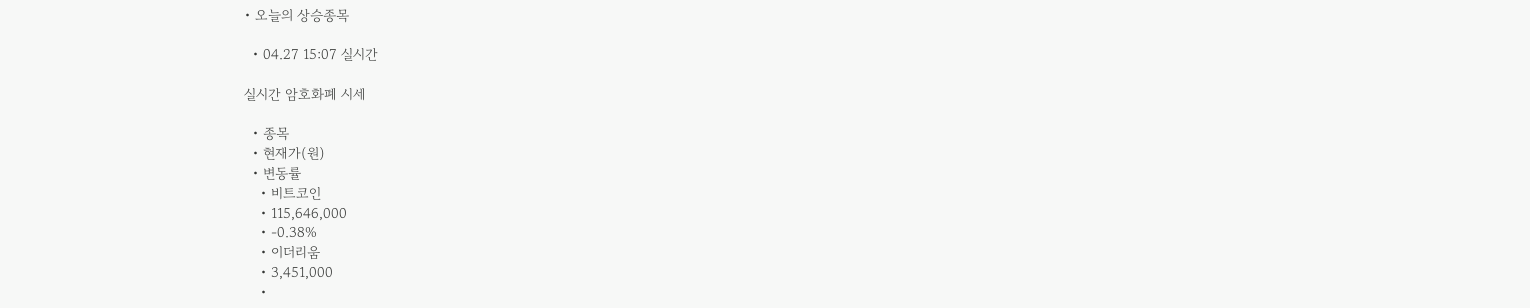• 오늘의 상승종목

  • 04.27 15:07 실시간

실시간 암호화폐 시세

  • 종목
  • 현재가(원)
  • 변동률
    • 비트코인
    • 115,646,000
    • -0.38%
    • 이더리움
    • 3,451,000
    •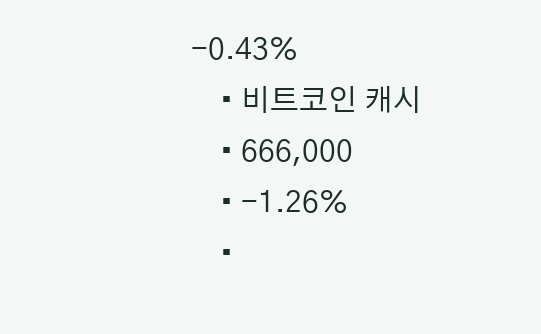-0.43%
    • 비트코인 캐시
    • 666,000
    • -1.26%
    •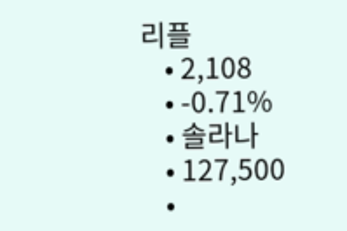리플
    • 2,108
    • -0.71%
    • 솔라나
    • 127,500
    •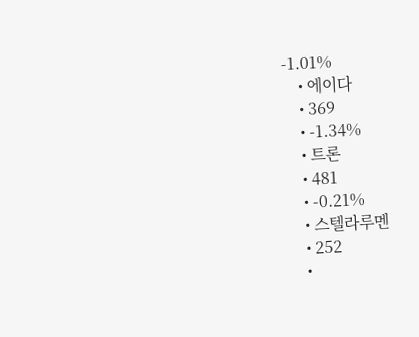-1.01%
    • 에이다
    • 369
    • -1.34%
    • 트론
    • 481
    • -0.21%
    • 스텔라루멘
    • 252
    •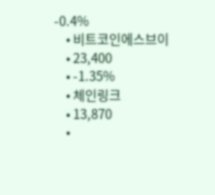-0.4%
    • 비트코인에스브이
    • 23,400
    • -1.35%
    • 체인링크
    • 13,870
    •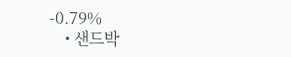-0.79%
    • 샌드박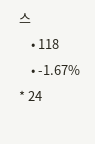스
    • 118
    • -1.67%
* 24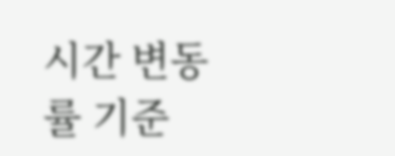시간 변동률 기준